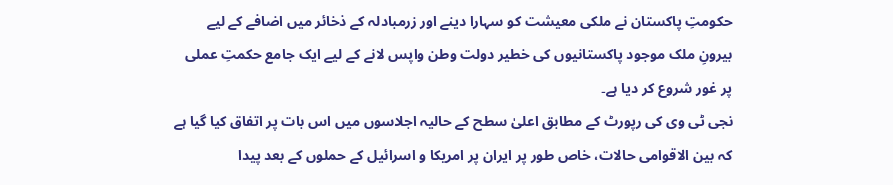حکومتِ پاکستان نے ملکی معیشت کو سہارا دینے اور زرمبادلہ کے ذخائر میں اضافے کے لیے بیرونِ ملک موجود پاکستانیوں کی خطیر دولت وطن واپس لانے کے لیے ایک جامع حکمتِ عملی پر غور شروع کر دیا ہے۔
نجی ٹی وی کی رپورٹ کے مطابق اعلیٰ سطح کے حالیہ اجلاسوں میں اس بات پر اتفاق کیا گیا ہے کہ بین الاقوامی حالات، خاص طور پر ایران پر امریکا و اسرائیل کے حملوں کے بعد پیدا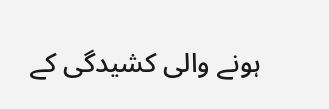ہونے والی کشیدگی کے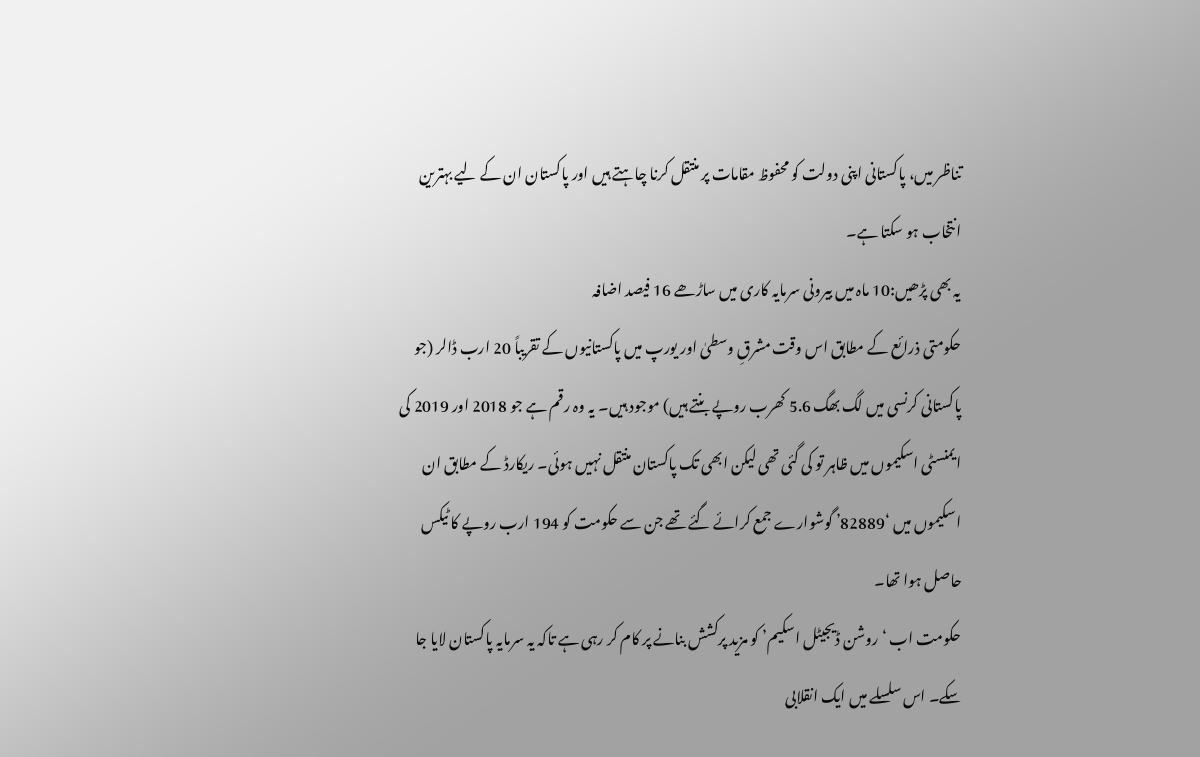تناظر میں، پاکستانی اپنی دولت کو محفوظ مقامات پر منتقل کرنا چاہتے ہیں اور پاکستان ان کے لیے بہترین انتخاب ہو سکتا ہے۔
یہ بھی پڑھیں:10 ماہ میں بیرونی سرمایہ کاری میں ساڑھے 16 فیصد اضافہ
حکومتی ذرائع کے مطابق اس وقت مشرقِ وسطیٰ اور یورپ میں پاکستانیوں کے تقریباً 20 ارب ڈالر (جو پاکستانی کرنسی میں لگ بھگ 5.6 کھرب روپے بنتے ہیں) موجود ہیں۔ یہ وہ رقم ہے جو 2018 اور 2019 کی ایمنسٹی اسکیموں میں ظاہر تو کی گئی تھی لیکن ابھی تک پاکستان منتقل نہیں ہوئی۔ ریکارڈ کے مطابق ان اسکیموں میں ‘82889’ گوشوارے جمع کرائے گئے تھے جن سے حکومت کو 194 ارب روپے کا ٹیکس حاصل ہوا تھا۔
حکومت اب ‘روشن ڈیجیٹل اسکیم’ کو مزید پرکشش بنانے پر کام کر رہی ہے تاکہ یہ سرمایہ پاکستان لایا جا سکے۔ اس سلسلے میں ایک انقلابی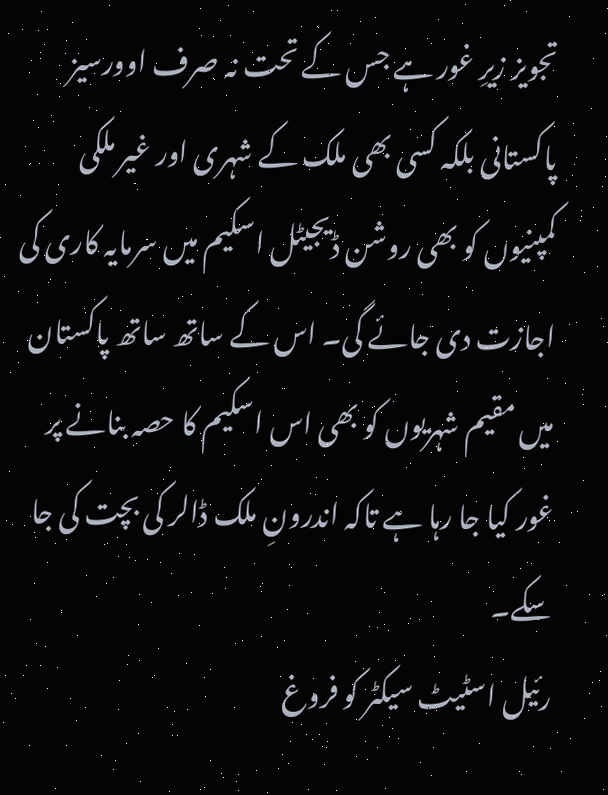تجویز زیرِ غور ہے جس کے تحت نہ صرف اوورسیز پاکستانی بلکہ کسی بھی ملک کے شہری اور غیر ملکی کمپنیوں کو بھی روشن ڈیجیٹل اسکیم میں سرمایہ کاری کی اجازت دی جائے گی۔ اس کے ساتھ ساتھ پاکستان میں مقیم شہریوں کو بھی اس اسکیم کا حصہ بنانے پر غور کیا جا رہا ہے تاکہ اندرونِ ملک ڈالر کی بچت کی جا سکے۔
رئیل اسٹیٹ سیکٹر کو فروغ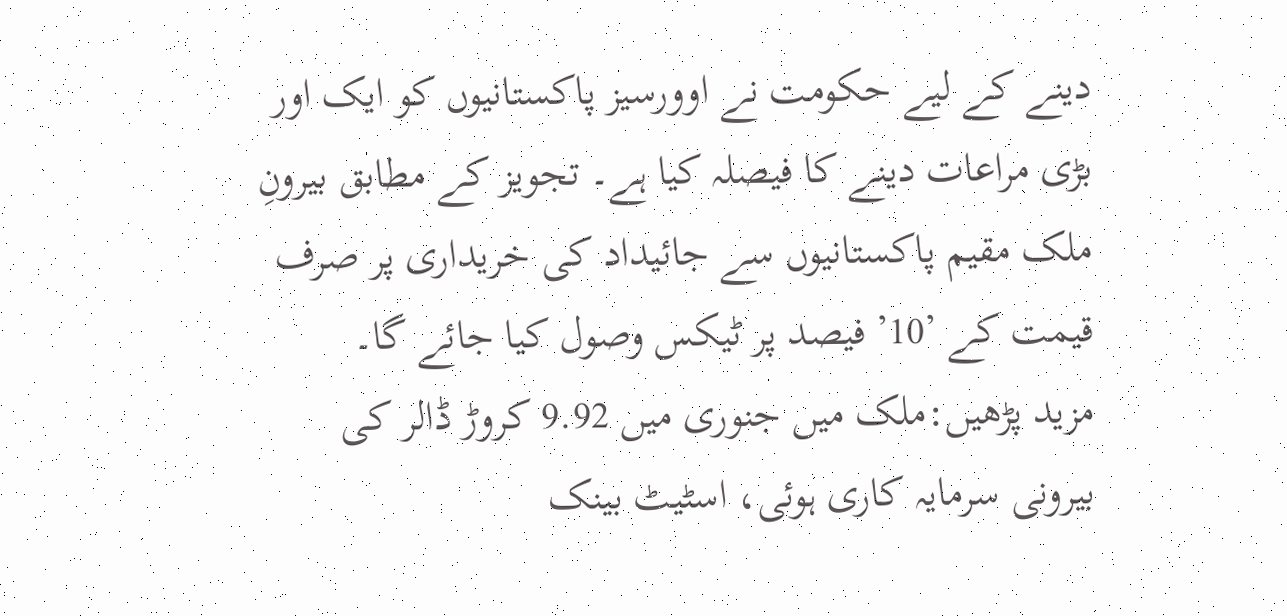دینے کے لیے حکومت نے اوورسیز پاکستانیوں کو ایک اور بڑی مراعات دینے کا فیصلہ کیا ہے۔ تجویز کے مطابق بیرونِ ملک مقیم پاکستانیوں سے جائیداد کی خریداری پر صرف قیمت کے ’10’ فیصد پر ٹیکس وصول کیا جائے گا۔
مزید پڑھیں:ملک میں جنوری میں 9.92 کروڑ ڈالر کی بیرونی سرمایہ کاری ہوئی، اسٹیٹ بینک